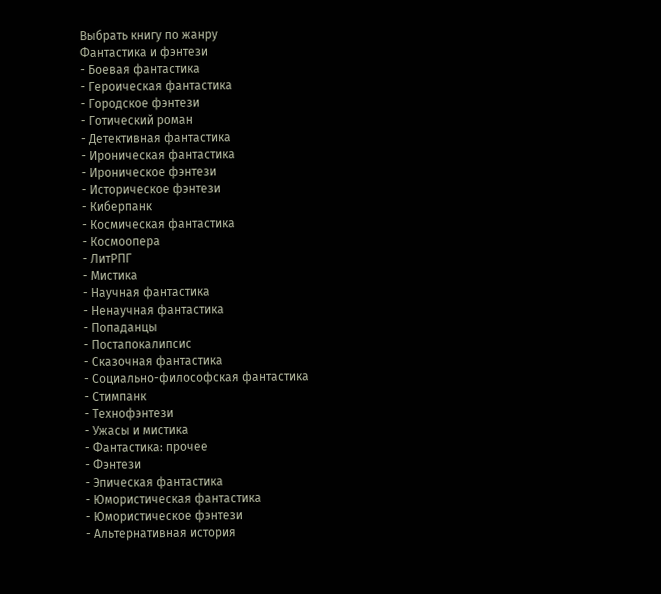Выбрать книгу по жанру
Фантастика и фэнтези
- Боевая фантастика
- Героическая фантастика
- Городское фэнтези
- Готический роман
- Детективная фантастика
- Ироническая фантастика
- Ироническое фэнтези
- Историческое фэнтези
- Киберпанк
- Космическая фантастика
- Космоопера
- ЛитРПГ
- Мистика
- Научная фантастика
- Ненаучная фантастика
- Попаданцы
- Постапокалипсис
- Сказочная фантастика
- Социально-философская фантастика
- Стимпанк
- Технофэнтези
- Ужасы и мистика
- Фантастика: прочее
- Фэнтези
- Эпическая фантастика
- Юмористическая фантастика
- Юмористическое фэнтези
- Альтернативная история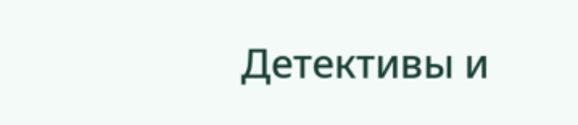Детективы и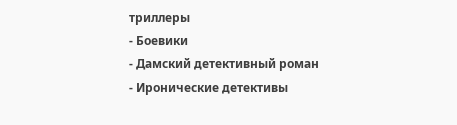триллеры
- Боевики
- Дамский детективный роман
- Иронические детективы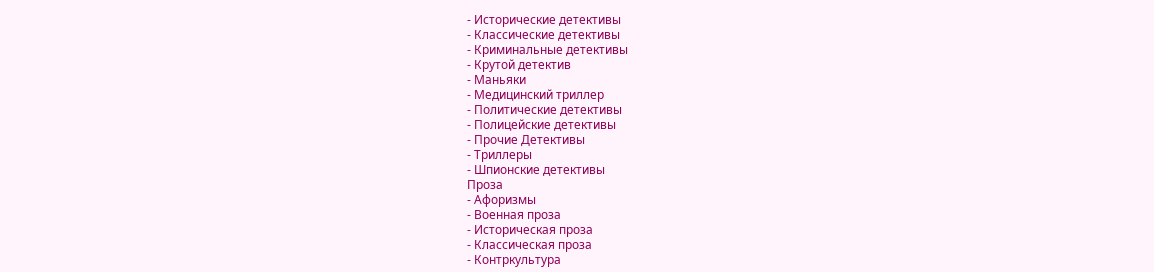- Исторические детективы
- Классические детективы
- Криминальные детективы
- Крутой детектив
- Маньяки
- Медицинский триллер
- Политические детективы
- Полицейские детективы
- Прочие Детективы
- Триллеры
- Шпионские детективы
Проза
- Афоризмы
- Военная проза
- Историческая проза
- Классическая проза
- Контркультура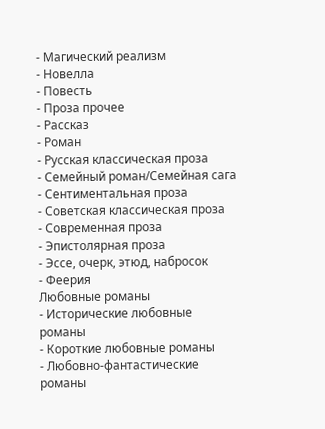- Магический реализм
- Новелла
- Повесть
- Проза прочее
- Рассказ
- Роман
- Русская классическая проза
- Семейный роман/Семейная сага
- Сентиментальная проза
- Советская классическая проза
- Современная проза
- Эпистолярная проза
- Эссе, очерк, этюд, набросок
- Феерия
Любовные романы
- Исторические любовные романы
- Короткие любовные романы
- Любовно-фантастические романы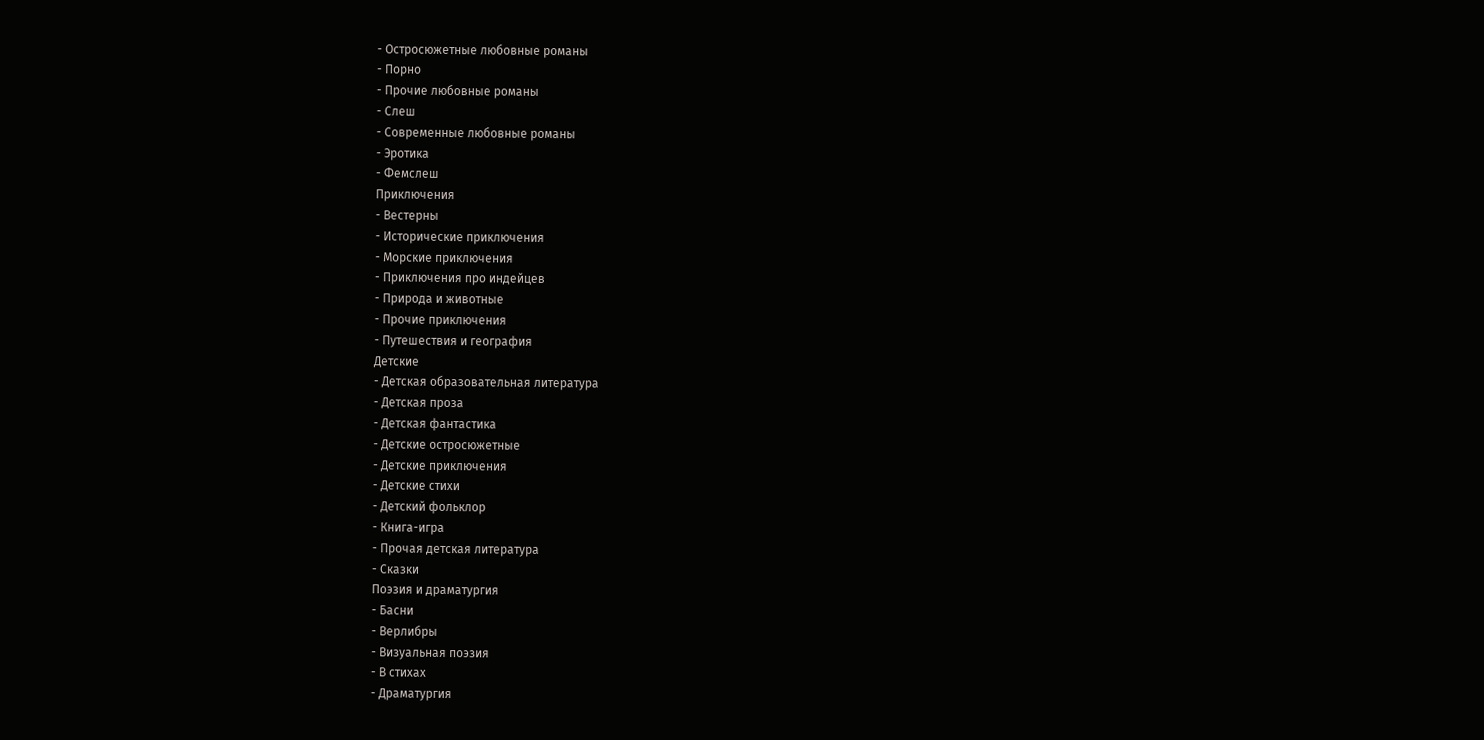- Остросюжетные любовные романы
- Порно
- Прочие любовные романы
- Слеш
- Современные любовные романы
- Эротика
- Фемслеш
Приключения
- Вестерны
- Исторические приключения
- Морские приключения
- Приключения про индейцев
- Природа и животные
- Прочие приключения
- Путешествия и география
Детские
- Детская образовательная литература
- Детская проза
- Детская фантастика
- Детские остросюжетные
- Детские приключения
- Детские стихи
- Детский фольклор
- Книга-игра
- Прочая детская литература
- Сказки
Поэзия и драматургия
- Басни
- Верлибры
- Визуальная поэзия
- В стихах
- Драматургия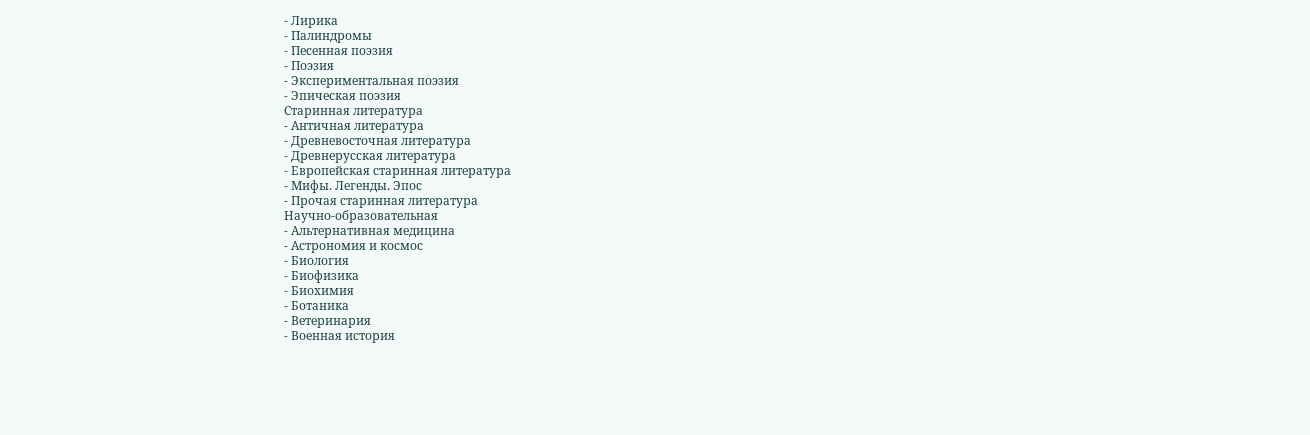- Лирика
- Палиндромы
- Песенная поэзия
- Поэзия
- Экспериментальная поэзия
- Эпическая поэзия
Старинная литература
- Античная литература
- Древневосточная литература
- Древнерусская литература
- Европейская старинная литература
- Мифы. Легенды. Эпос
- Прочая старинная литература
Научно-образовательная
- Альтернативная медицина
- Астрономия и космос
- Биология
- Биофизика
- Биохимия
- Ботаника
- Ветеринария
- Военная история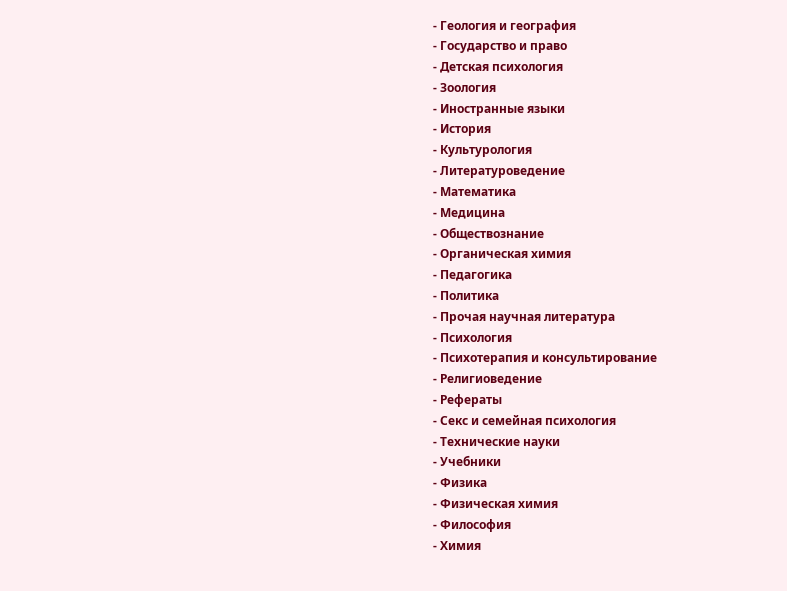- Геология и география
- Государство и право
- Детская психология
- Зоология
- Иностранные языки
- История
- Культурология
- Литературоведение
- Математика
- Медицина
- Обществознание
- Органическая химия
- Педагогика
- Политика
- Прочая научная литература
- Психология
- Психотерапия и консультирование
- Религиоведение
- Рефераты
- Секс и семейная психология
- Технические науки
- Учебники
- Физика
- Физическая химия
- Философия
- Химия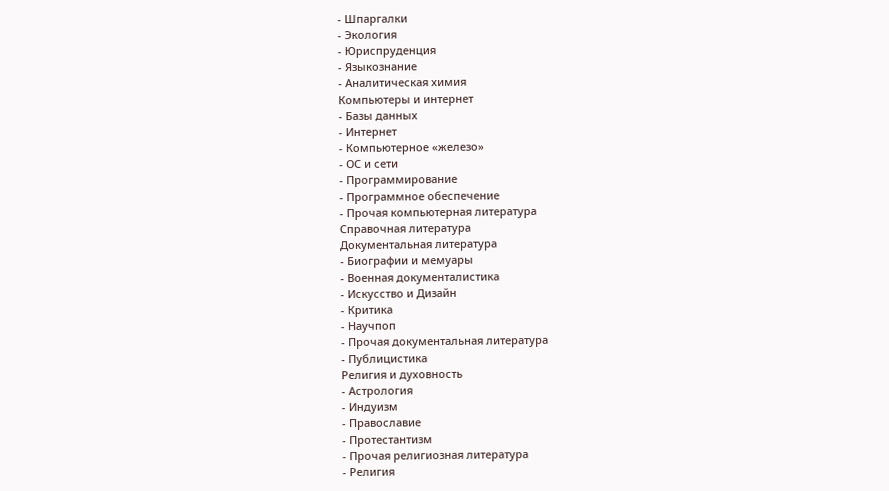- Шпаргалки
- Экология
- Юриспруденция
- Языкознание
- Аналитическая химия
Компьютеры и интернет
- Базы данных
- Интернет
- Компьютерное «железо»
- ОС и сети
- Программирование
- Программное обеспечение
- Прочая компьютерная литература
Справочная литература
Документальная литература
- Биографии и мемуары
- Военная документалистика
- Искусство и Дизайн
- Критика
- Научпоп
- Прочая документальная литература
- Публицистика
Религия и духовность
- Астрология
- Индуизм
- Православие
- Протестантизм
- Прочая религиозная литература
- Религия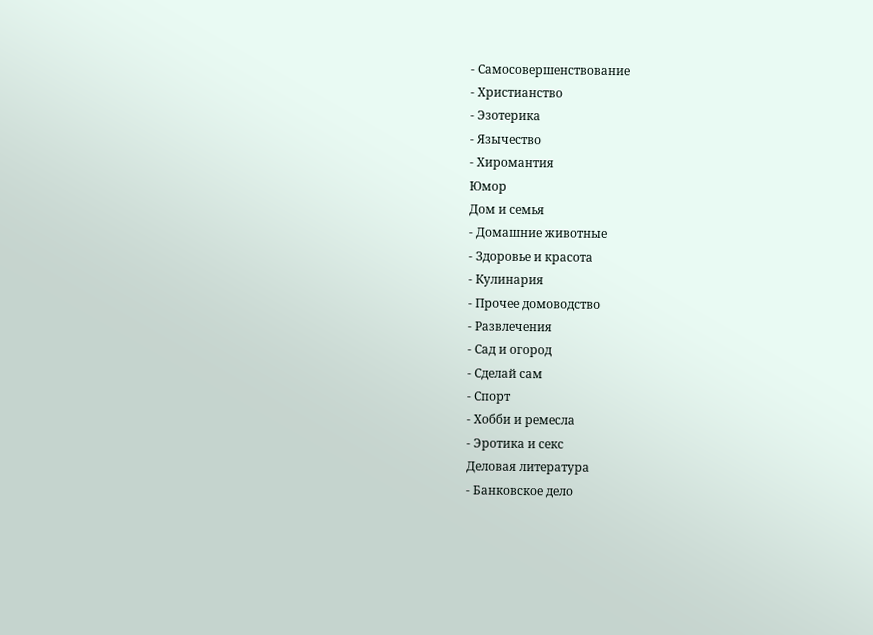- Самосовершенствование
- Христианство
- Эзотерика
- Язычество
- Хиромантия
Юмор
Дом и семья
- Домашние животные
- Здоровье и красота
- Кулинария
- Прочее домоводство
- Развлечения
- Сад и огород
- Сделай сам
- Спорт
- Хобби и ремесла
- Эротика и секс
Деловая литература
- Банковское дело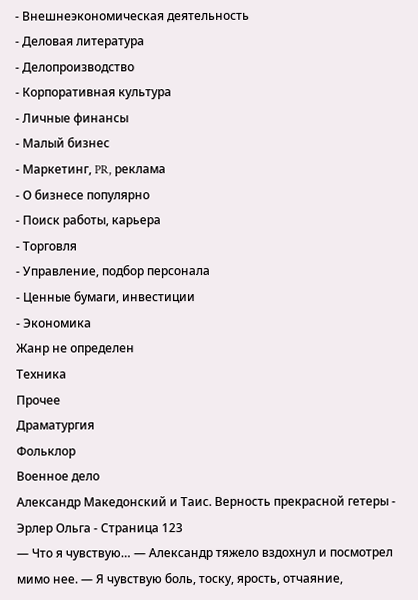- Внешнеэкономическая деятельность
- Деловая литература
- Делопроизводство
- Корпоративная культура
- Личные финансы
- Малый бизнес
- Маркетинг, PR, реклама
- О бизнесе популярно
- Поиск работы, карьера
- Торговля
- Управление, подбор персонала
- Ценные бумаги, инвестиции
- Экономика
Жанр не определен
Техника
Прочее
Драматургия
Фольклор
Военное дело
Александр Македонский и Таис. Верность прекрасной гетеры - Эрлер Ольга - Страница 123
— Что я чувствую… — Александр тяжело вздохнул и посмотрел мимо нее. — Я чувствую боль, тоску, ярость, отчаяние,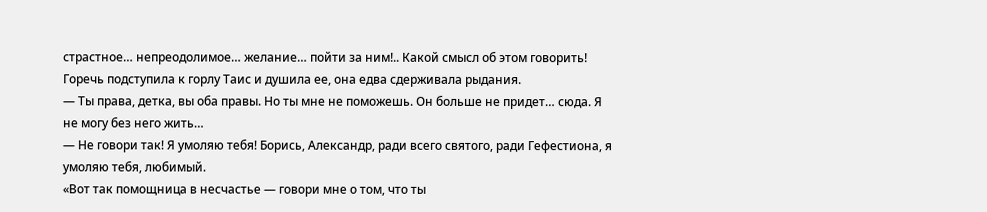страстное… непреодолимое… желание… пойти за ним!.. Какой смысл об этом говорить!
Горечь подступила к горлу Таис и душила ее, она едва сдерживала рыдания.
— Ты права, детка, вы оба правы. Но ты мне не поможешь. Он больше не придет… сюда. Я не могу без него жить…
— Не говори так! Я умоляю тебя! Борись, Александр, ради всего святого, ради Гефестиона, я умоляю тебя, любимый.
«Вот так помощница в несчастье — говори мне о том, что ты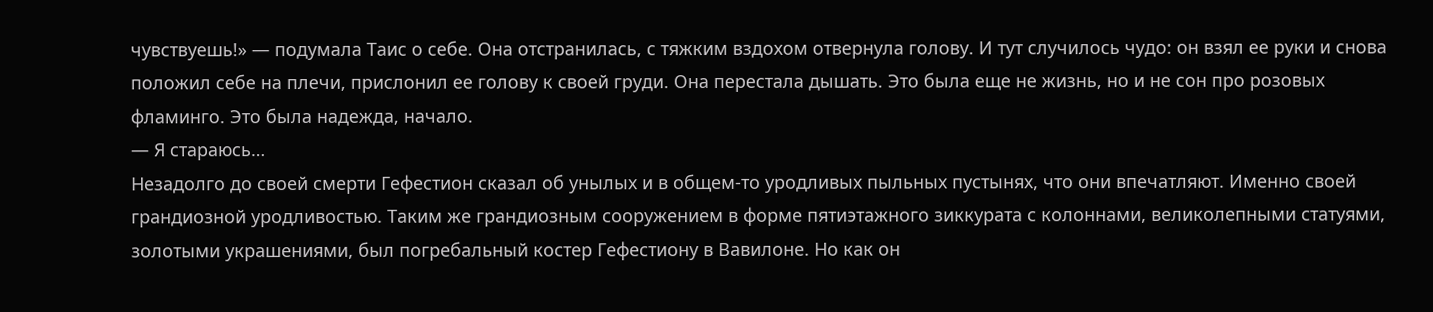чувствуешь!» — подумала Таис о себе. Она отстранилась, с тяжким вздохом отвернула голову. И тут случилось чудо: он взял ее руки и снова положил себе на плечи, прислонил ее голову к своей груди. Она перестала дышать. Это была еще не жизнь, но и не сон про розовых фламинго. Это была надежда, начало.
— Я стараюсь…
Незадолго до своей смерти Гефестион сказал об унылых и в общем-то уродливых пыльных пустынях, что они впечатляют. Именно своей грандиозной уродливостью. Таким же грандиозным сооружением в форме пятиэтажного зиккурата с колоннами, великолепными статуями, золотыми украшениями, был погребальный костер Гефестиону в Вавилоне. Но как он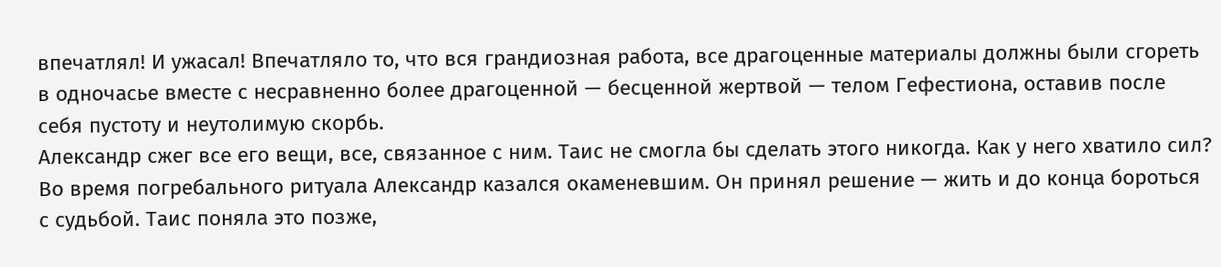впечатлял! И ужасал! Впечатляло то, что вся грандиозная работа, все драгоценные материалы должны были сгореть в одночасье вместе с несравненно более драгоценной — бесценной жертвой — телом Гефестиона, оставив после себя пустоту и неутолимую скорбь.
Александр сжег все его вещи, все, связанное с ним. Таис не смогла бы сделать этого никогда. Как у него хватило сил? Во время погребального ритуала Александр казался окаменевшим. Он принял решение — жить и до конца бороться с судьбой. Таис поняла это позже,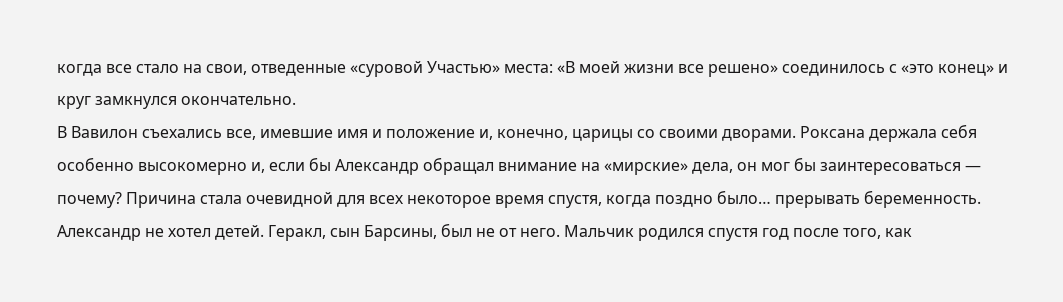когда все стало на свои, отведенные «суровой Участью» места: «В моей жизни все решено» соединилось с «это конец» и круг замкнулся окончательно.
В Вавилон съехались все, имевшие имя и положение и, конечно, царицы со своими дворами. Роксана держала себя особенно высокомерно и, если бы Александр обращал внимание на «мирские» дела, он мог бы заинтересоваться — почему? Причина стала очевидной для всех некоторое время спустя, когда поздно было… прерывать беременность.
Александр не хотел детей. Геракл, сын Барсины, был не от него. Мальчик родился спустя год после того, как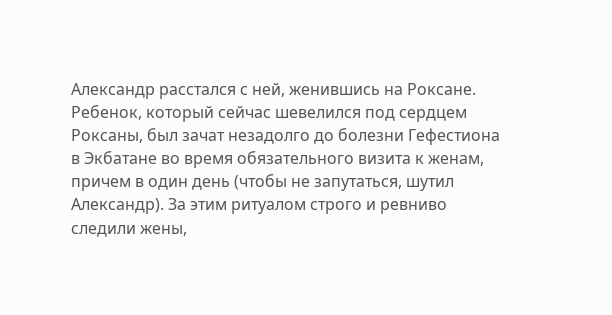Александр расстался с ней, женившись на Роксане. Ребенок, который сейчас шевелился под сердцем Роксаны, был зачат незадолго до болезни Гефестиона в Экбатане во время обязательного визита к женам, причем в один день (чтобы не запутаться, шутил Александр). За этим ритуалом строго и ревниво следили жены,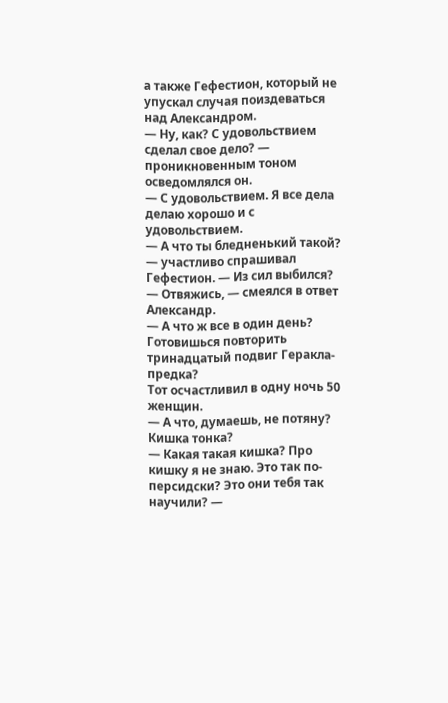а также Гефестион, который не упускал случая поиздеваться над Александром.
— Ну, как? С удовольствием сделал свое дело? — проникновенным тоном осведомлялся он.
— С удовольствием. Я все дела делаю хорошо и с удовольствием.
— А что ты бледненький такой? — участливо спрашивал Гефестион. — Из сил выбился?
— Отвяжись, — смеялся в ответ Александр.
— А что ж все в один день? Готовишься повторить тринадцатый подвиг Геракла-предка?
Тот осчастливил в одну ночь 50 женщин.
— А что, думаешь, не потяну? Кишка тонка?
— Какая такая кишка? Про кишку я не знаю. Это так по-персидски? Это они тебя так научили? —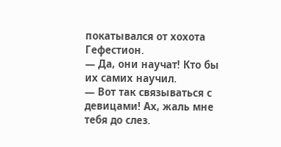покатывался от хохота Гефестион.
— Да, они научат! Кто бы их самих научил.
— Вот так связываться с девицами! Ах, жаль мне тебя до слез.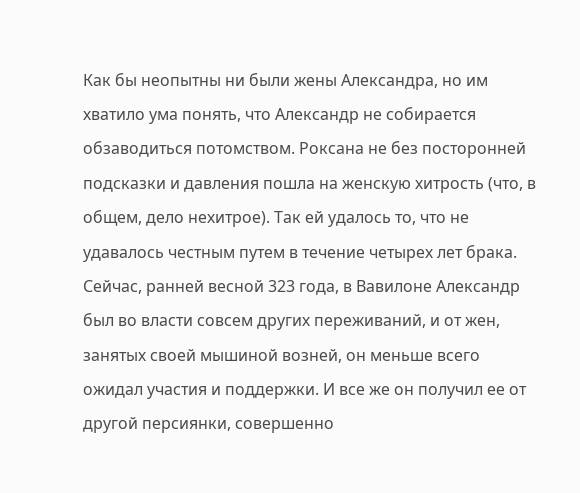Как бы неопытны ни были жены Александра, но им хватило ума понять, что Александр не собирается обзаводиться потомством. Роксана не без посторонней подсказки и давления пошла на женскую хитрость (что, в общем, дело нехитрое). Так ей удалось то, что не удавалось честным путем в течение четырех лет брака.
Сейчас, ранней весной 323 года, в Вавилоне Александр был во власти совсем других переживаний, и от жен, занятых своей мышиной возней, он меньше всего ожидал участия и поддержки. И все же он получил ее от другой персиянки, совершенно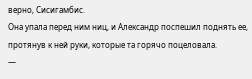верно, Сисигамбис.
Она упала перед ним ниц, и Александр поспешил поднять ее, протянув к ней руки, которые та горячо поцеловала.
—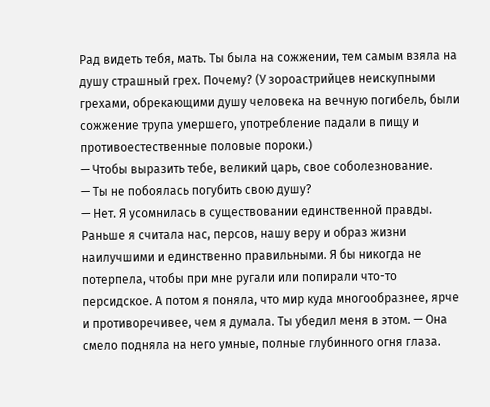Рад видеть тебя, мать. Ты была на сожжении, тем самым взяла на душу страшный грех. Почему? (У зороастрийцев неискупными грехами, обрекающими душу человека на вечную погибель, были сожжение трупа умершего, употребление падали в пищу и противоестественные половые пороки.)
— Чтобы выразить тебе, великий царь, свое соболезнование.
— Ты не побоялась погубить свою душу?
— Нет. Я усомнилась в существовании единственной правды. Раньше я считала нас, персов, нашу веру и образ жизни наилучшими и единственно правильными. Я бы никогда не потерпела, чтобы при мне ругали или попирали что-то персидское. А потом я поняла, что мир куда многообразнее, ярче и противоречивее, чем я думала. Ты убедил меня в этом. — Она смело подняла на него умные, полные глубинного огня глаза.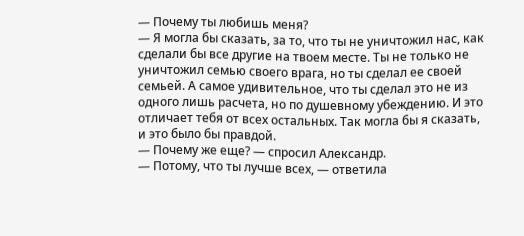— Почему ты любишь меня?
— Я могла бы сказать, за то, что ты не уничтожил нас, как сделали бы все другие на твоем месте. Ты не только не уничтожил семью своего врага, но ты сделал ее своей семьей. А самое удивительное, что ты сделал это не из одного лишь расчета, но по душевному убеждению. И это отличает тебя от всех остальных. Так могла бы я сказать, и это было бы правдой.
— Почему же еще? — спросил Александр.
— Потому, что ты лучше всех, — ответила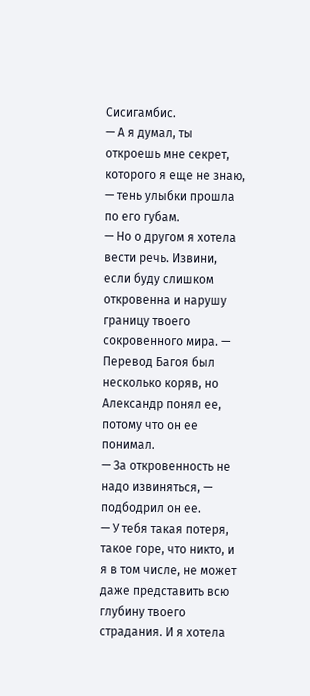Сисигамбис.
— А я думал, ты откроешь мне секрет, которого я еще не знаю, — тень улыбки прошла по его губам.
— Но о другом я хотела вести речь. Извини, если буду слишком откровенна и нарушу границу твоего сокровенного мира. — Перевод Багоя был несколько коряв, но Александр понял ее, потому что он ее понимал.
— За откровенность не надо извиняться, — подбодрил он ее.
— У тебя такая потеря, такое горе, что никто, и я в том числе, не может даже представить всю глубину твоего страдания. И я хотела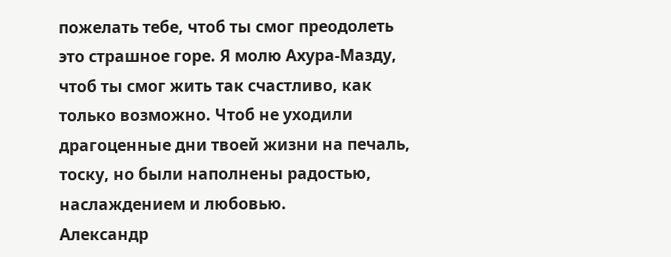пожелать тебе, чтоб ты смог преодолеть это страшное горе. Я молю Ахура-Мазду, чтоб ты смог жить так счастливо, как только возможно. Чтоб не уходили драгоценные дни твоей жизни на печаль, тоску, но были наполнены радостью, наслаждением и любовью.
Александр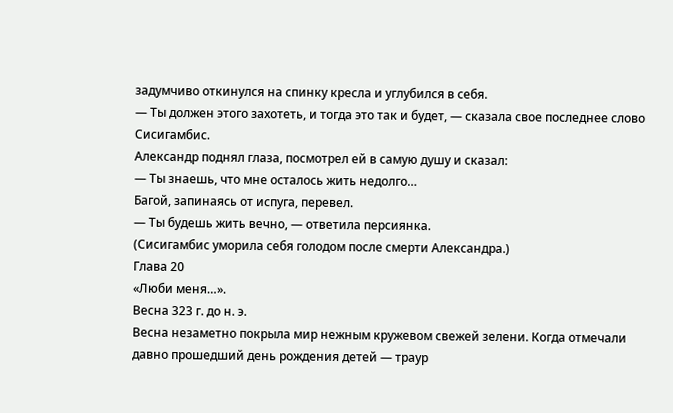задумчиво откинулся на спинку кресла и углубился в себя.
— Ты должен этого захотеть, и тогда это так и будет, — сказала свое последнее слово Сисигамбис.
Александр поднял глаза, посмотрел ей в самую душу и сказал:
— Ты знаешь, что мне осталось жить недолго…
Багой, запинаясь от испуга, перевел.
— Ты будешь жить вечно, — ответила персиянка.
(Сисигамбис уморила себя голодом после смерти Александра.)
Глава 20
«Люби меня…».
Весна 323 г. до н. э.
Весна незаметно покрыла мир нежным кружевом свежей зелени. Когда отмечали давно прошедший день рождения детей — траур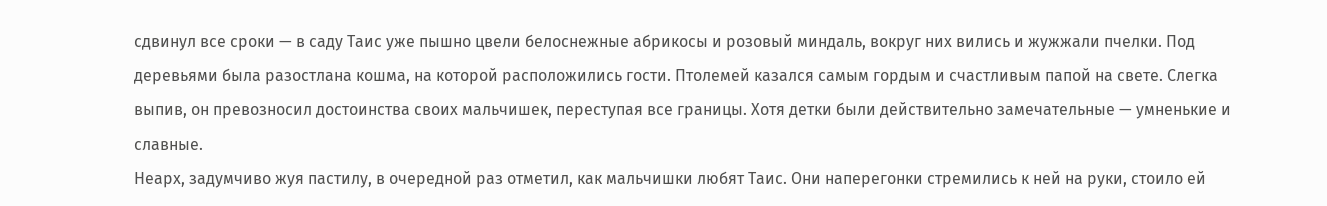сдвинул все сроки — в саду Таис уже пышно цвели белоснежные абрикосы и розовый миндаль, вокруг них вились и жужжали пчелки. Под деревьями была разостлана кошма, на которой расположились гости. Птолемей казался самым гордым и счастливым папой на свете. Слегка выпив, он превозносил достоинства своих мальчишек, переступая все границы. Хотя детки были действительно замечательные — умненькие и славные.
Неарх, задумчиво жуя пастилу, в очередной раз отметил, как мальчишки любят Таис. Они наперегонки стремились к ней на руки, стоило ей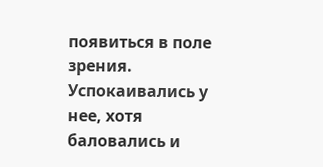появиться в поле зрения. Успокаивались у нее, хотя баловались и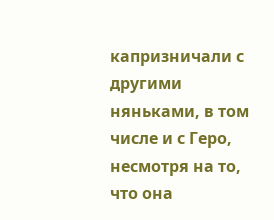капризничали с другими няньками, в том числе и с Геро, несмотря на то, что она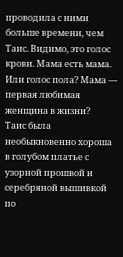проводила с ними больше времени, чем Таис. Видимо, это голос крови. Мама есть мама. Или голос пола? Мама — первая любимая женщина в жизни?
Таис была необыкновенно хороша в голубом платье с узорной прошвой и серебряной вышивкой по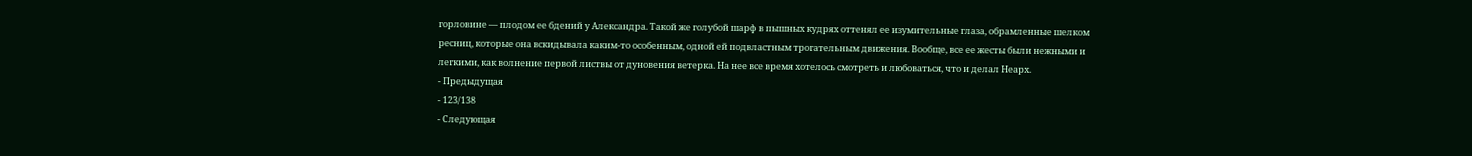горловине — плодом ее бдений у Александра. Такой же голубой шарф в пышных кудрях оттенял ее изумительные глаза, обрамленные шелком ресниц, которые она вскидывала каким-то особенным, одной ей подвластным трогательным движения. Вообще, все ее жесты были нежными и легкими, как волнение первой листвы от дуновения ветерка. На нее все время хотелось смотреть и любоваться, что и делал Неарх.
- Предыдущая
- 123/138
- Следующая